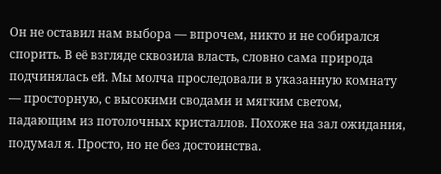Он не оставил нам выбора — впрочем, никто и не собирался спорить. В её взгляде сквозила власть, словно сама природа подчинялась ей. Мы молча проследовали в указанную комнату — просторную, с высокими сводами и мягким светом, падающим из потолочных кристаллов. Похоже на зал ожидания, подумал я. Просто, но не без достоинства.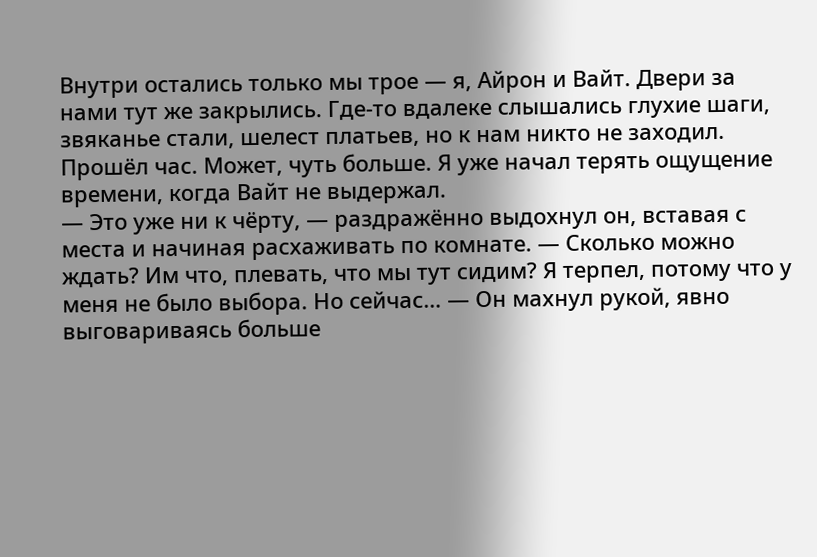Внутри остались только мы трое — я, Айрон и Вайт. Двери за нами тут же закрылись. Где-то вдалеке слышались глухие шаги, звяканье стали, шелест платьев, но к нам никто не заходил.
Прошёл час. Может, чуть больше. Я уже начал терять ощущение времени, когда Вайт не выдержал.
— Это уже ни к чёрту, — раздражённо выдохнул он, вставая с места и начиная расхаживать по комнате. — Сколько можно ждать? Им что, плевать, что мы тут сидим? Я терпел, потому что у меня не было выбора. Но сейчас… — Он махнул рукой, явно выговариваясь больше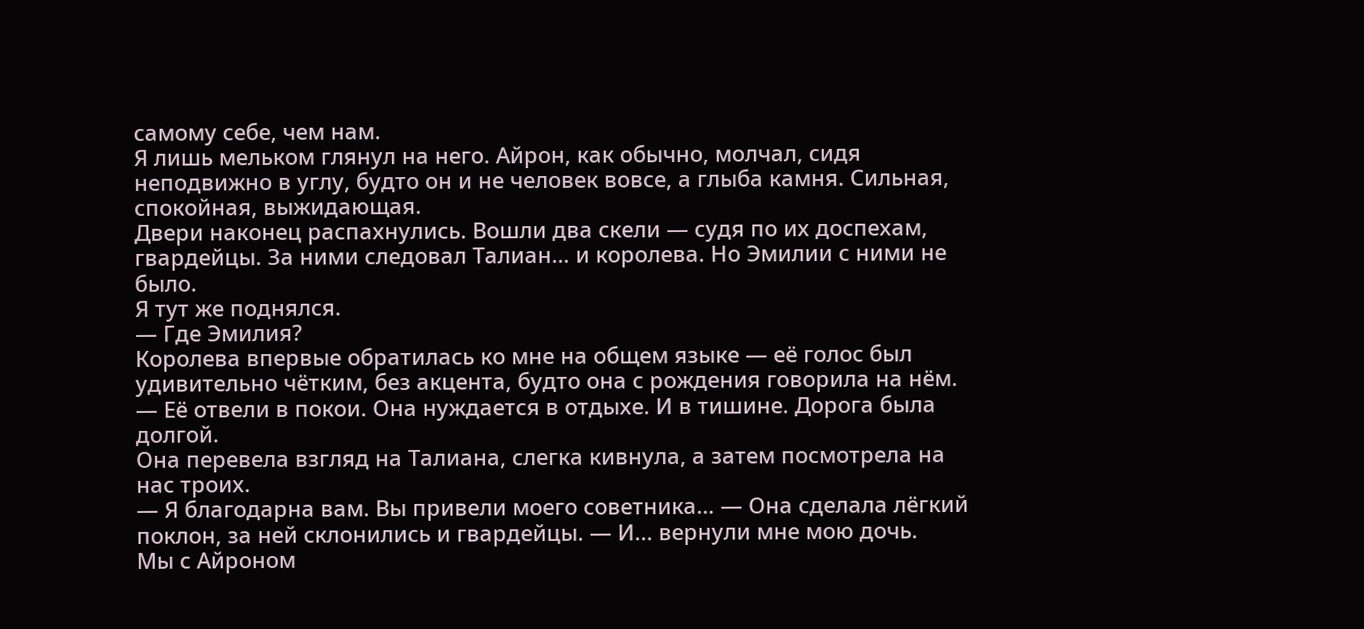самому себе, чем нам.
Я лишь мельком глянул на него. Айрон, как обычно, молчал, сидя неподвижно в углу, будто он и не человек вовсе, а глыба камня. Сильная, спокойная, выжидающая.
Двери наконец распахнулись. Вошли два скели — судя по их доспехам, гвардейцы. За ними следовал Талиан… и королева. Но Эмилии с ними не было.
Я тут же поднялся.
— Где Эмилия?
Королева впервые обратилась ко мне на общем языке — её голос был удивительно чётким, без акцента, будто она с рождения говорила на нём.
— Её отвели в покои. Она нуждается в отдыхе. И в тишине. Дорога была долгой.
Она перевела взгляд на Талиана, слегка кивнула, а затем посмотрела на нас троих.
— Я благодарна вам. Вы привели моего советника… — Она сделала лёгкий поклон, за ней склонились и гвардейцы. — И... вернули мне мою дочь.
Мы с Айроном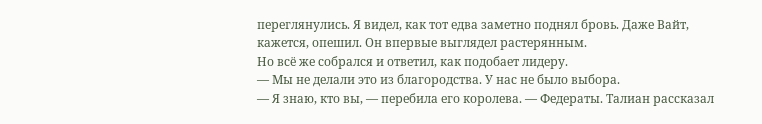переглянулись. Я видел, как тот едва заметно поднял бровь. Даже Вайт, кажется, опешил. Он впервые выглядел растерянным.
Но всё же собрался и ответил, как подобает лидеру.
— Мы не делали это из благородства. У нас не было выбора.
— Я знаю, кто вы, — перебила его королева. — Федераты. Талиан рассказал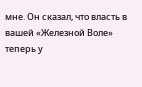мне. Он сказал, что власть в вашей «Железной Воле» теперь у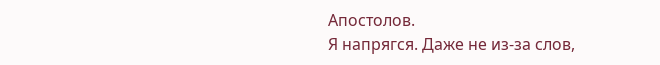Апостолов.
Я напрягся. Даже не из-за слов,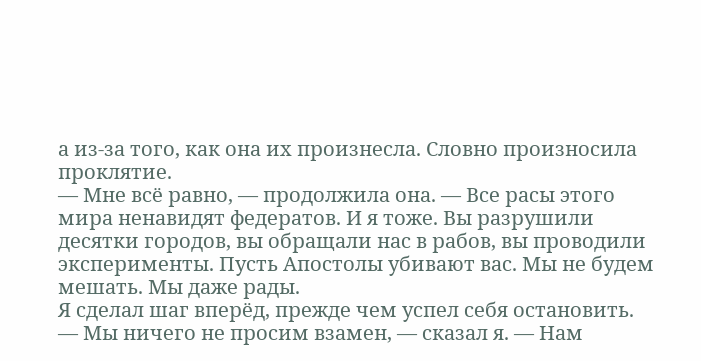а из-за того, как она их произнесла. Словно произносила проклятие.
— Мне всё равно, — продолжила она. — Все расы этого мира ненавидят федератов. И я тоже. Вы разрушили десятки городов, вы обращали нас в рабов, вы проводили эксперименты. Пусть Апостолы убивают вас. Мы не будем мешать. Мы даже рады.
Я сделал шаг вперёд, прежде чем успел себя остановить.
— Мы ничего не просим взамен, — сказал я. — Нам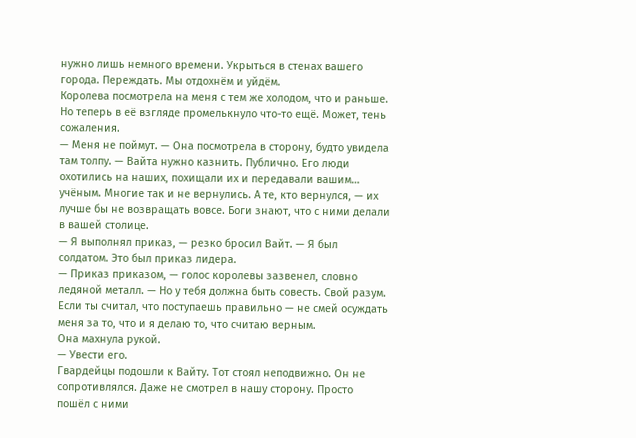нужно лишь немного времени. Укрыться в стенах вашего города. Переждать. Мы отдохнём и уйдём.
Королева посмотрела на меня с тем же холодом, что и раньше. Но теперь в её взгляде промелькнуло что-то ещё. Может, тень сожаления.
— Меня не поймут. — Она посмотрела в сторону, будто увидела там толпу. — Вайта нужно казнить. Публично. Его люди охотились на наших, похищали их и передавали вашим… учёным. Многие так и не вернулись. А те, кто вернулся, — их лучше бы не возвращать вовсе. Боги знают, что с ними делали в вашей столице.
— Я выполнял приказ, — резко бросил Вайт. — Я был солдатом. Это был приказ лидера.
— Приказ приказом, — голос королевы зазвенел, словно ледяной металл. — Но у тебя должна быть совесть. Свой разум. Если ты считал, что поступаешь правильно — не смей осуждать меня за то, что и я делаю то, что считаю верным.
Она махнула рукой.
— Увести его.
Гвардейцы подошли к Вайту. Тот стоял неподвижно. Он не сопротивлялся. Даже не смотрел в нашу сторону. Просто пошёл с ними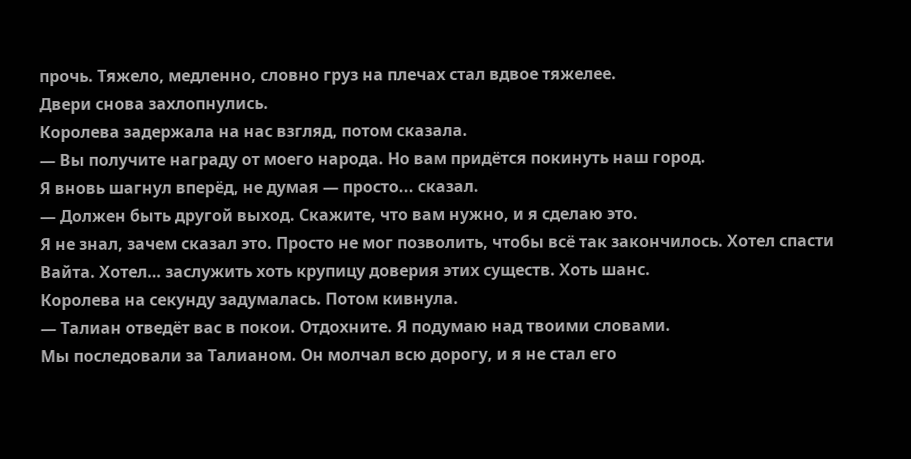прочь. Тяжело, медленно, словно груз на плечах стал вдвое тяжелее.
Двери снова захлопнулись.
Королева задержала на нас взгляд, потом сказала.
— Вы получите награду от моего народа. Но вам придётся покинуть наш город.
Я вновь шагнул вперёд, не думая — просто... сказал.
— Должен быть другой выход. Скажите, что вам нужно, и я сделаю это.
Я не знал, зачем сказал это. Просто не мог позволить, чтобы всё так закончилось. Хотел спасти Вайта. Хотел… заслужить хоть крупицу доверия этих существ. Хоть шанс.
Королева на секунду задумалась. Потом кивнула.
— Талиан отведёт вас в покои. Отдохните. Я подумаю над твоими словами.
Мы последовали за Талианом. Он молчал всю дорогу, и я не стал его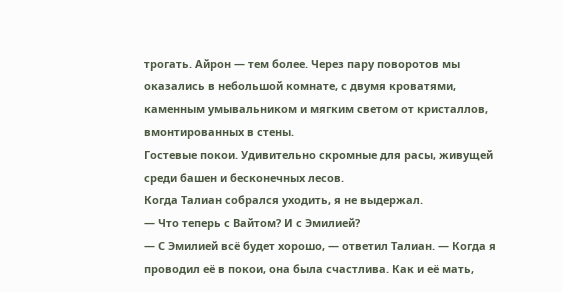трогать. Айрон — тем более. Через пару поворотов мы оказались в небольшой комнате, с двумя кроватями, каменным умывальником и мягким светом от кристаллов, вмонтированных в стены.
Гостевые покои. Удивительно скромные для расы, живущей среди башен и бесконечных лесов.
Когда Талиан собрался уходить, я не выдержал.
— Что теперь с Вайтом? И с Эмилией?
— С Эмилией всё будет хорошо, — ответил Талиан. — Когда я проводил её в покои, она была счастлива. Как и её мать,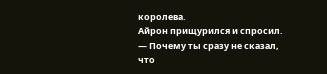королева.
Айрон прищурился и спросил.
— Почему ты сразу не сказал, что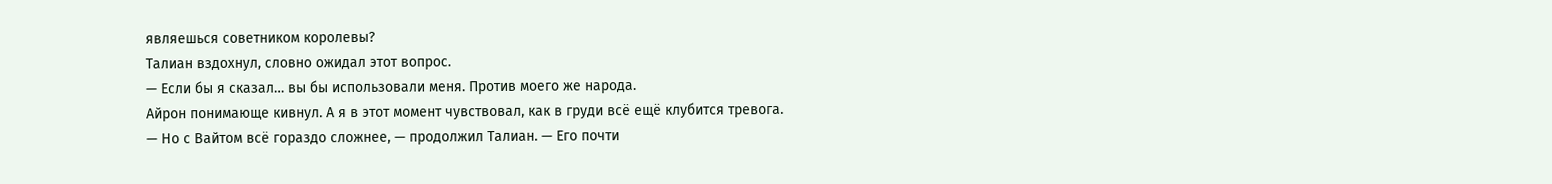являешься советником королевы?
Талиан вздохнул, словно ожидал этот вопрос.
— Если бы я сказал… вы бы использовали меня. Против моего же народа.
Айрон понимающе кивнул. А я в этот момент чувствовал, как в груди всё ещё клубится тревога.
— Но с Вайтом всё гораздо сложнее, — продолжил Талиан. — Его почти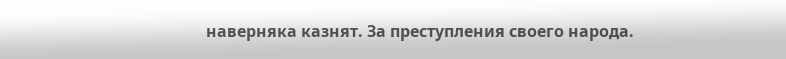наверняка казнят. За преступления своего народа.